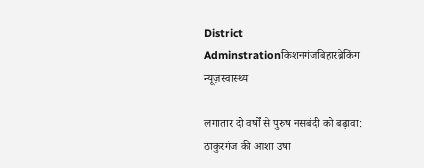District Adminstrationकिशनगंजबिहारब्रेकिंग न्यूज़स्वास्थ्य

लगातार दो वर्षों से पुरुष नसबंदी को बढ़ावा: ठाकुरगंज की आशा उषा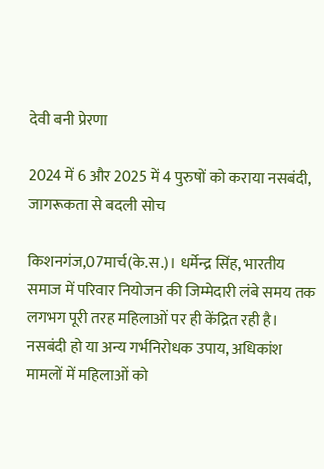देवी बनी प्रेरणा

2024 में 6 और 2025 में 4 पुरुषों को कराया नसबंदी, जागरूकता से बदली सोच

किशनगंज,07मार्च(के.स.)। धर्मेन्द्र सिंह, भारतीय समाज में परिवार नियोजन की जिम्मेदारी लंबे समय तक लगभग पूरी तरह महिलाओं पर ही केंद्रित रही है। नसबंदी हो या अन्य गर्भनिरोधक उपाय, अधिकांश मामलों में महिलाओं को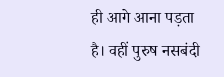ही आगे आना पड़ता है। वहीं पुरुष नसबंदी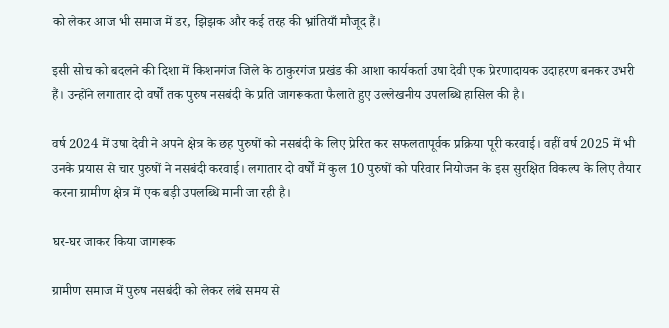को लेकर आज भी समाज में डर, झिझक और कई तरह की भ्रांतियाँ मौजूद हैं।

इसी सोच को बदलने की दिशा में किशनगंज जिले के ठाकुरगंज प्रखंड की आशा कार्यकर्ता उषा देवी एक प्रेरणादायक उदाहरण बनकर उभरी हैं। उन्होंने लगातार दो वर्षों तक पुरुष नसबंदी के प्रति जागरूकता फैलाते हुए उल्लेखनीय उपलब्धि हासिल की है।

वर्ष 2024 में उषा देवी ने अपने क्षेत्र के छह पुरुषों को नसबंदी के लिए प्रेरित कर सफलतापूर्वक प्रक्रिया पूरी करवाई। वहीं वर्ष 2025 में भी उनके प्रयास से चार पुरुषों ने नसबंदी करवाई। लगातार दो वर्षों में कुल 10 पुरुषों को परिवार नियोजन के इस सुरक्षित विकल्प के लिए तैयार करना ग्रामीण क्षेत्र में एक बड़ी उपलब्धि मानी जा रही है।

घर-घर जाकर किया जागरूक

ग्रामीण समाज में पुरुष नसबंदी को लेकर लंबे समय से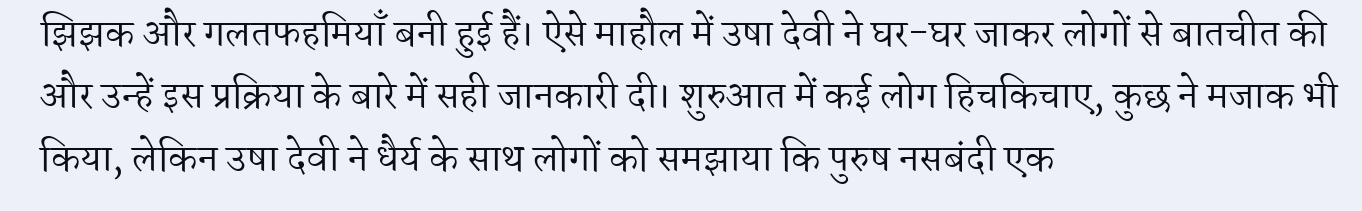झिझक और गलतफहमियाँ बनी हुई हैं। ऐसे माहौल में उषा देवी ने घर-घर जाकर लोगों से बातचीत की और उन्हें इस प्रक्रिया के बारे में सही जानकारी दी। शुरुआत में कई लोग हिचकिचाए, कुछ ने मजाक भी किया, लेकिन उषा देवी ने धैर्य के साथ लोगों को समझाया कि पुरुष नसबंदी एक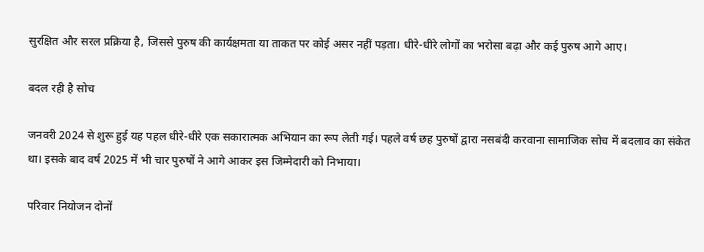सुरक्षित और सरल प्रक्रिया है, जिससे पुरुष की कार्यक्षमता या ताकत पर कोई असर नहीं पड़ता। धीरे-धीरे लोगों का भरोसा बढ़ा और कई पुरुष आगे आए।

बदल रही है सोच

जनवरी 2024 से शुरू हुई यह पहल धीरे-धीरे एक सकारात्मक अभियान का रूप लेती गई। पहले वर्ष छह पुरुषों द्वारा नसबंदी करवाना सामाजिक सोच में बदलाव का संकेत था। इसके बाद वर्ष 2025 में भी चार पुरुषों ने आगे आकर इस जिम्मेदारी को निभाया।

परिवार नियोजन दोनों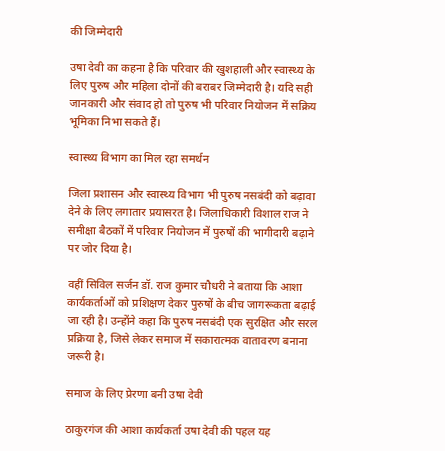की जिम्मेदारी

उषा देवी का कहना है कि परिवार की खुशहाली और स्वास्थ्य के लिए पुरुष और महिला दोनों की बराबर जिम्मेदारी है। यदि सही जानकारी और संवाद हो तो पुरुष भी परिवार नियोजन में सक्रिय भूमिका निभा सकते हैं।

स्वास्थ्य विभाग का मिल रहा समर्थन

जिला प्रशासन और स्वास्थ्य विभाग भी पुरुष नसबंदी को बढ़ावा देने के लिए लगातार प्रयासरत है। जिलाधिकारी विशाल राज ने समीक्षा बैठकों में परिवार नियोजन में पुरुषों की भागीदारी बढ़ाने पर जोर दिया है।

वहीं सिविल सर्जन डॉ. राज कुमार चौधरी ने बताया कि आशा कार्यकर्ताओं को प्रशिक्षण देकर पुरुषों के बीच जागरूकता बढ़ाई जा रही है। उन्होंने कहा कि पुरुष नसबंदी एक सुरक्षित और सरल प्रक्रिया है, जिसे लेकर समाज में सकारात्मक वातावरण बनाना जरूरी है।

समाज के लिए प्रेरणा बनी उषा देवी

ठाकुरगंज की आशा कार्यकर्ता उषा देवी की पहल यह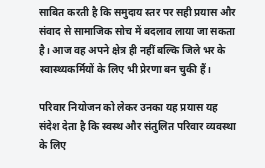साबित करती है कि समुदाय स्तर पर सही प्रयास और संवाद से सामाजिक सोच में बदलाव लाया जा सकता है। आज वह अपने क्षेत्र ही नहीं बल्कि जिले भर के स्वास्थ्यकर्मियों के लिए भी प्रेरणा बन चुकी हैं।

परिवार नियोजन को लेकर उनका यह प्रयास यह संदेश देता है कि स्वस्थ और संतुलित परिवार व्यवस्था के लिए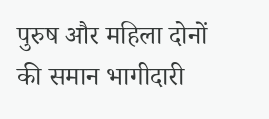पुरुष और महिला दोनों की समान भागीदारी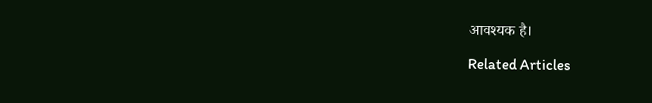आवश्यक है।

Related Articles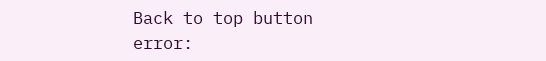Back to top button
error: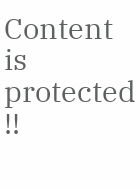Content is protected !!